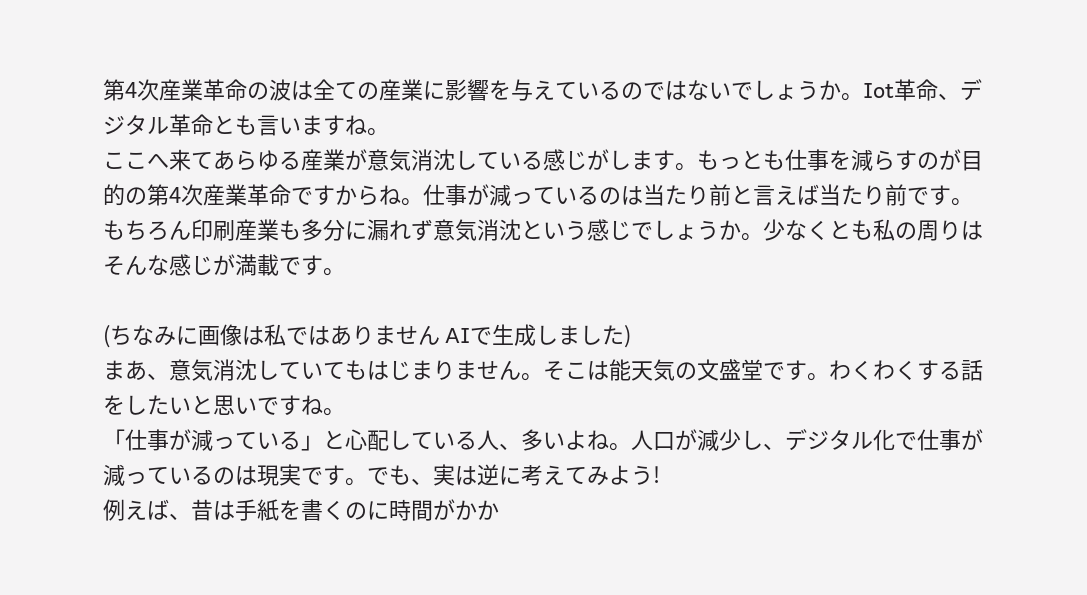第4次産業革命の波は全ての産業に影響を与えているのではないでしょうか。Iot革命、デジタル革命とも言いますね。
ここへ来てあらゆる産業が意気消沈している感じがします。もっとも仕事を減らすのが目的の第4次産業革命ですからね。仕事が減っているのは当たり前と言えば当たり前です。
もちろん印刷産業も多分に漏れず意気消沈という感じでしょうか。少なくとも私の周りはそんな感じが満載です。

(ちなみに画像は私ではありません AIで生成しました)
まあ、意気消沈していてもはじまりません。そこは能天気の文盛堂です。わくわくする話をしたいと思いですね。
「仕事が減っている」と心配している人、多いよね。人口が減少し、デジタル化で仕事が減っているのは現実です。でも、実は逆に考えてみよう!
例えば、昔は手紙を書くのに時間がかか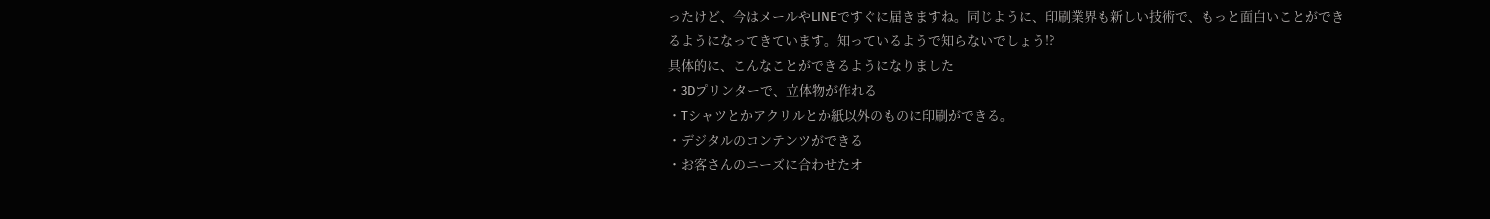ったけど、今はメールやLINEですぐに届きますね。同じように、印刷業界も新しい技術で、もっと面白いことができるようになってきています。知っているようで知らないでしょう!?
具体的に、こんなことができるようになりました
・3Dプリンターで、立体物が作れる
・Tシャツとかアクリルとか紙以外のものに印刷ができる。
・デジタルのコンテンツができる
・お客さんのニーズに合わせたオ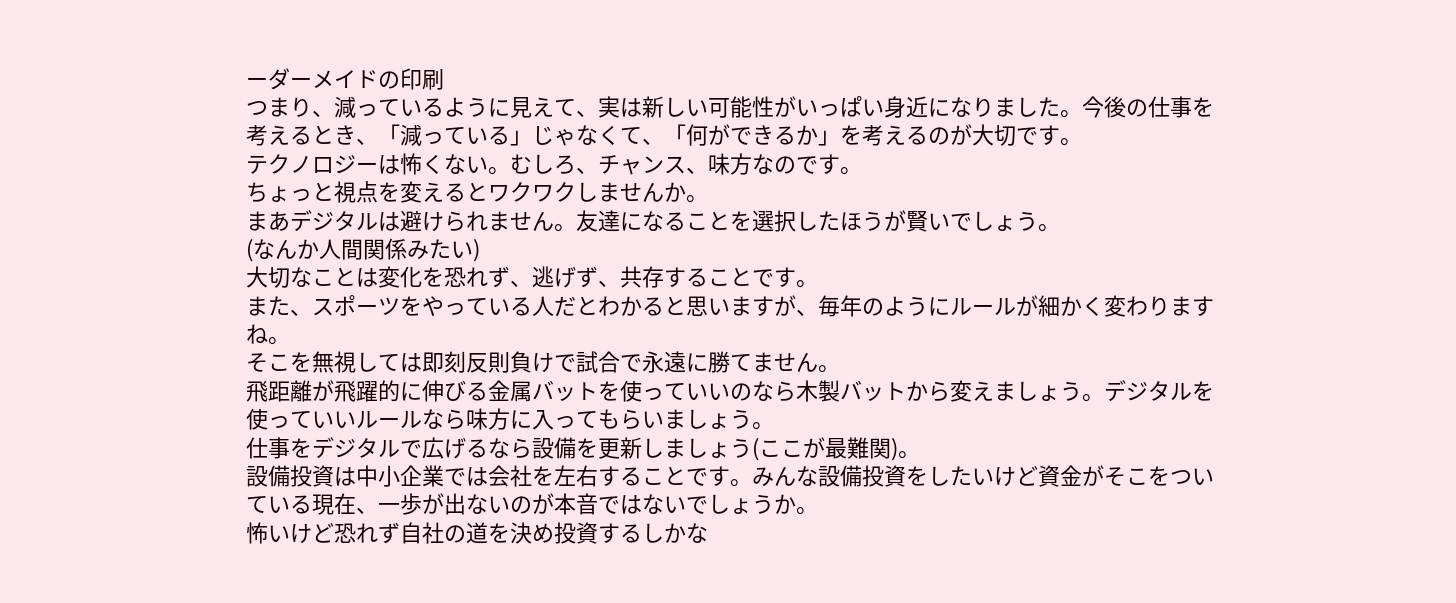ーダーメイドの印刷
つまり、減っているように見えて、実は新しい可能性がいっぱい身近になりました。今後の仕事を考えるとき、「減っている」じゃなくて、「何ができるか」を考えるのが大切です。
テクノロジーは怖くない。むしろ、チャンス、味方なのです。
ちょっと視点を変えるとワクワクしませんか。
まあデジタルは避けられません。友達になることを選択したほうが賢いでしょう。
(なんか人間関係みたい)
大切なことは変化を恐れず、逃げず、共存することです。
また、スポーツをやっている人だとわかると思いますが、毎年のようにルールが細かく変わりますね。
そこを無視しては即刻反則負けで試合で永遠に勝てません。
飛距離が飛躍的に伸びる金属バットを使っていいのなら木製バットから変えましょう。デジタルを使っていいルールなら味方に入ってもらいましょう。
仕事をデジタルで広げるなら設備を更新しましょう(ここが最難関)。
設備投資は中小企業では会社を左右することです。みんな設備投資をしたいけど資金がそこをついている現在、一歩が出ないのが本音ではないでしょうか。
怖いけど恐れず自社の道を決め投資するしかな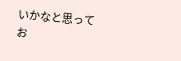いかなと思ってお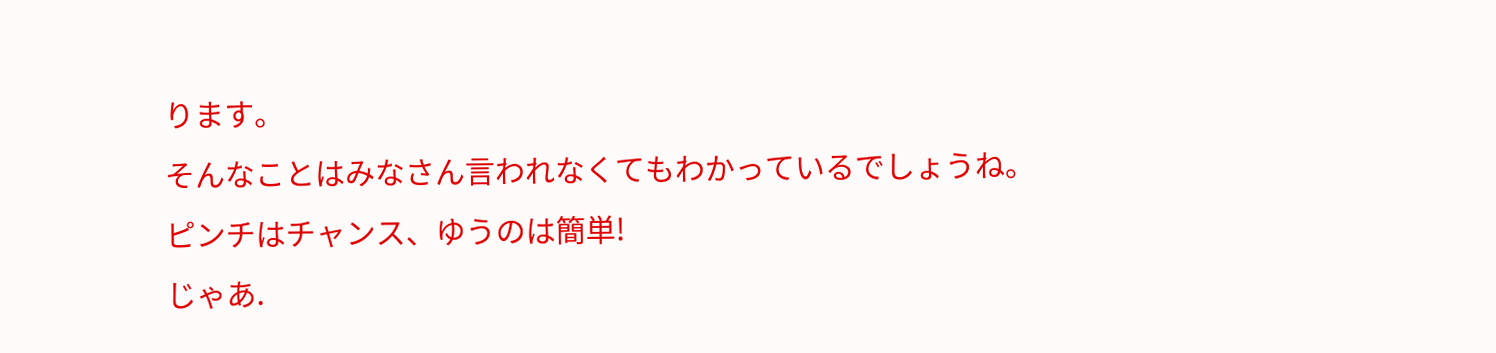ります。
そんなことはみなさん言われなくてもわかっているでしょうね。
ピンチはチャンス、ゆうのは簡単!
じゃあ.